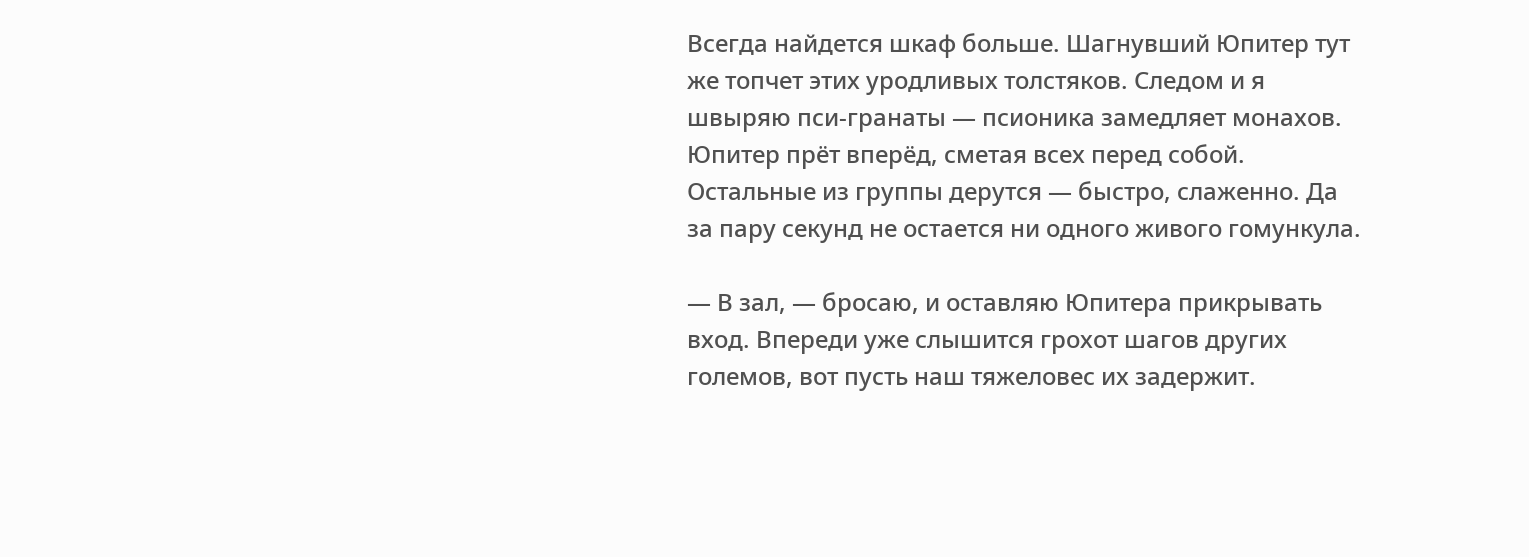Всегда найдется шкаф больше. Шагнувший Юпитер тут же топчет этих уродливых толстяков. Следом и я швыряю пси-гранаты — псионика замедляет монахов. Юпитер прёт вперёд, сметая всех перед собой. Остальные из группы дерутся — быстро, слаженно. Да за пару секунд не остается ни одного живого гомункула.

— В зал, — бросаю, и оставляю Юпитера прикрывать вход. Впереди уже слышится грохот шагов других големов, вот пусть наш тяжеловес их задержит.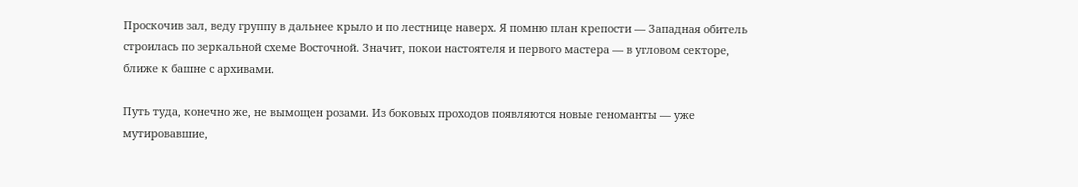Проскочив зал, веду группу в дальнее крыло и по лестнице наверх. Я помню план крепости — Западная обитель строилась по зеркальной схеме Восточной. Значит, покои настоятеля и первого мастера — в угловом секторе, ближе к башне с архивами.

Путь туда, конечно же, не вымощен розами. Из боковых проходов появляются новые геноманты — уже мутировавшие,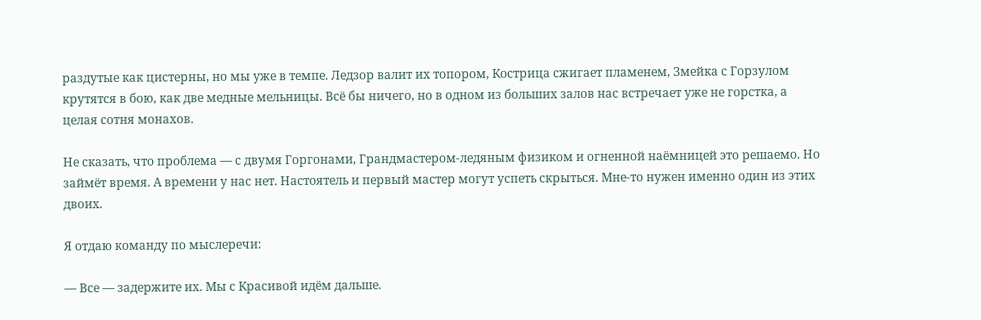раздутые как цистерны, но мы уже в темпе. Ледзор валит их топором, Кострица сжигает пламенем, Змейка с Горзулом крутятся в бою, как две медные мельницы. Всё бы ничего, но в одном из больших залов нас встречает уже не горстка, а целая сотня монахов.

Не сказать, что проблема — с двумя Горгонами, Грандмастером-ледяным физиком и огненной наёмницей это решаемо. Но займёт время. А времени у нас нет. Настоятель и первый мастер могут успеть скрыться. Мне-то нужен именно один из этих двоих.

Я отдаю команду по мыслеречи:

— Все — задержите их. Мы с Красивой идём дальше.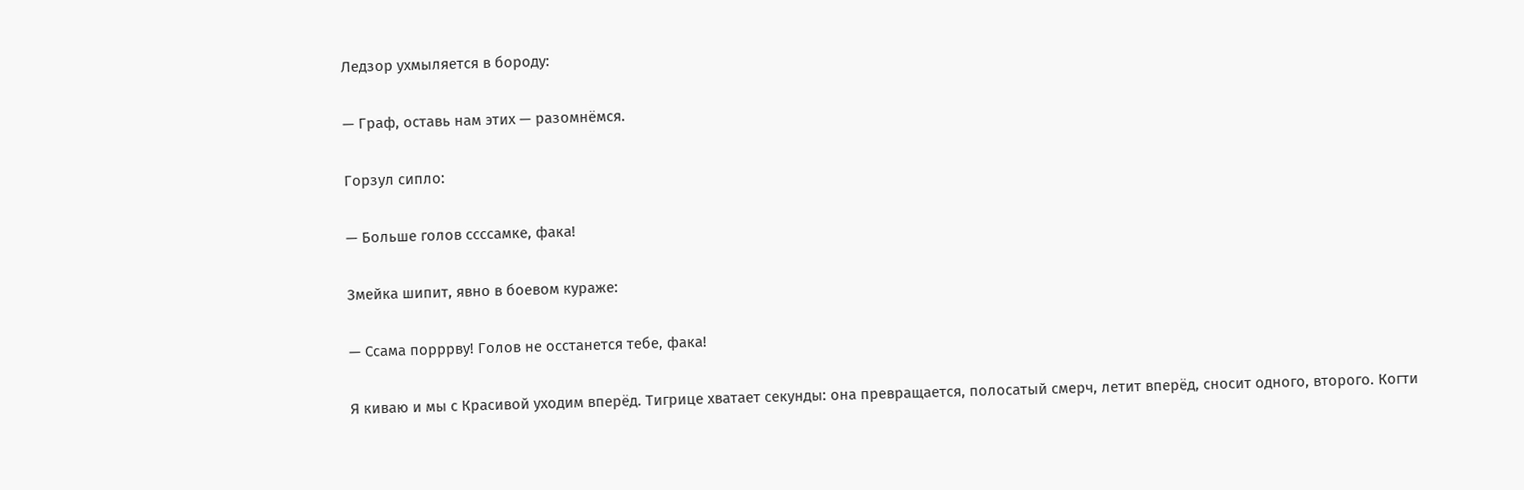Ледзор ухмыляется в бороду:

— Граф, оставь нам этих — разомнёмся.

Горзул сипло:

— Больше голов ссссамке, фака!

Змейка шипит, явно в боевом кураже:

— Ссама порррву! Голов не осстанется тебе, фака!

Я киваю и мы с Красивой уходим вперёд. Тигрице хватает секунды: она превращается, полосатый смерч, летит вперёд, сносит одного, второго. Когти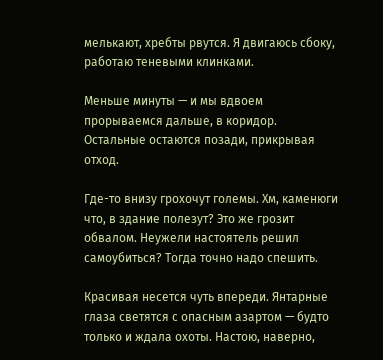мелькают, хребты рвутся. Я двигаюсь сбоку, работаю теневыми клинками.

Меньше минуты — и мы вдвоем прорываемся дальше, в коридор. Остальные остаются позади, прикрывая отход.

Где-то внизу грохочут големы. Хм, каменюги что, в здание полезут? Это же грозит обвалом. Неужели настоятель решил самоубиться? Тогда точно надо спешить.

Красивая несется чуть впереди. Янтарные глаза светятся с опасным азартом — будто только и ждала охоты. Настою, наверно,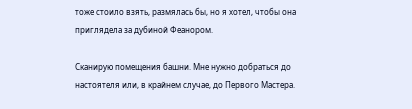тоже стоило взять, размялась бы, но я хотел, чтобы она приглядела за дубиной Феанором.

Сканирую помещения башни. Мне нужно добраться до настоятеля или, в крайнем случае, до Первого Мастера.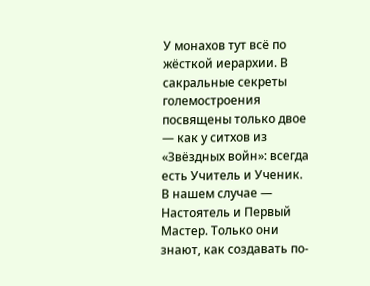У монахов тут всё по жёсткой иерархии. В сакральные секреты големостроения посвящены только двое — как у ситхов из «Звёздных войн»: всегда есть Учитель и Ученик. В нашем случае — Настоятель и Первый Мастер. Только они знают, как создавать по-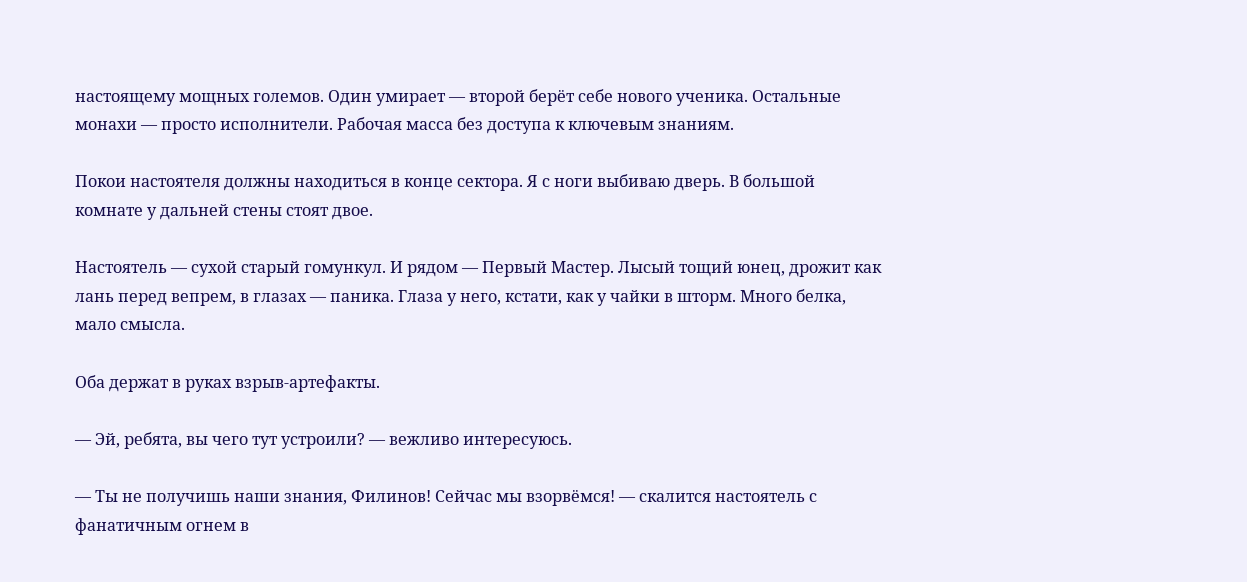настоящему мощных големов. Один умирает — второй берёт себе нового ученика. Остальные монахи — просто исполнители. Рабочая масса без доступа к ключевым знаниям.

Покои настоятеля должны находиться в конце сектора. Я с ноги выбиваю дверь. В большой комнате у дальней стены стоят двое.

Настоятель — сухой старый гомункул. И рядом — Первый Мастер. Лысый тощий юнец, дрожит как лань перед вепрем, в глазах — паника. Глаза у него, кстати, как у чайки в шторм. Много белка, мало смысла.

Оба держат в руках взрыв-артефакты.

— Эй, ребята, вы чего тут устроили? — вежливо интересуюсь.

— Ты не получишь наши знания, Филинов! Сейчас мы взорвёмся! — скалится настоятель с фанатичным огнем в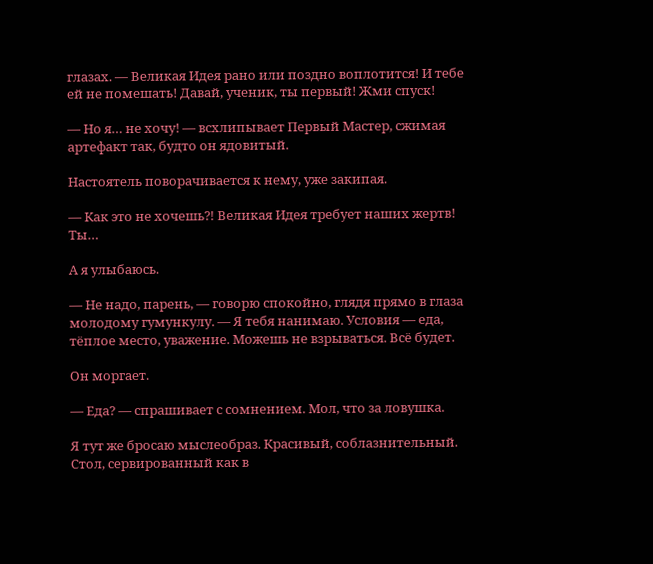глазах. — Великая Идея рано или поздно воплотится! И тебе ей не помешать! Давай, ученик, ты первый! Жми спуск!

— Но я… не хочу! — всхлипывает Первый Мастер, сжимая артефакт так, будто он ядовитый.

Настоятель поворачивается к нему, уже закипая.

— Как это не хочешь⁈ Великая Идея требует наших жертв! Ты…

А я улыбаюсь.

— Не надо, парень, — говорю спокойно, глядя прямо в глаза молодому гумункулу. — Я тебя нанимаю. Условия — еда, тёплое место, уважение. Можешь не взрываться. Всё будет.

Он моргает.

— Еда? — спрашивает с сомнением. Мол, что за ловушка.

Я тут же бросаю мыслеобраз. Красивый, соблазнительный. Стол, сервированный как в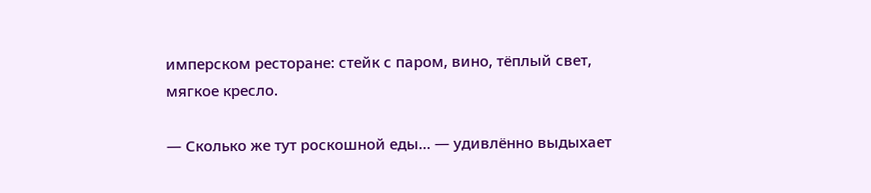имперском ресторане: стейк с паром, вино, тёплый свет, мягкое кресло.

— Сколько же тут роскошной еды… — удивлённо выдыхает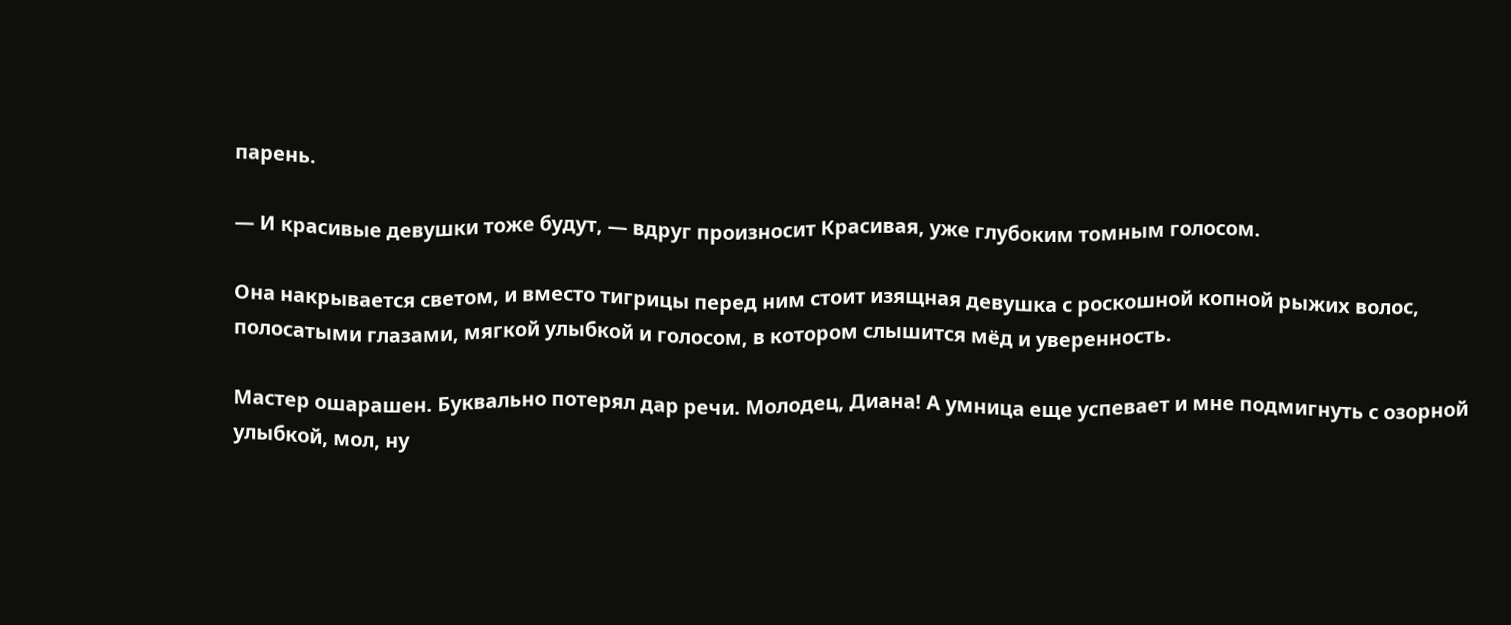парень.

— И красивые девушки тоже будут, — вдруг произносит Красивая, уже глубоким томным голосом.

Она накрывается светом, и вместо тигрицы перед ним стоит изящная девушка с роскошной копной рыжих волос, полосатыми глазами, мягкой улыбкой и голосом, в котором слышится мёд и уверенность.

Мастер ошарашен. Буквально потерял дар речи. Молодец, Диана! А умница еще успевает и мне подмигнуть с озорной улыбкой, мол, ну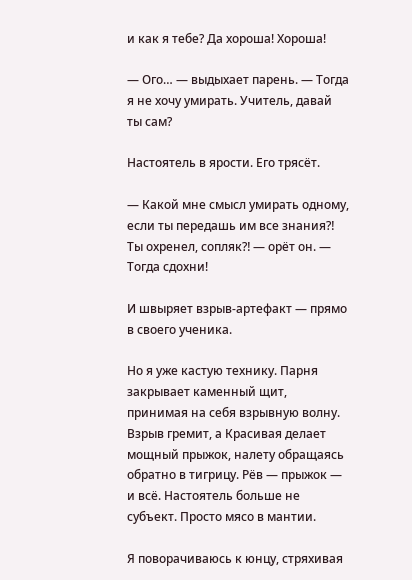и как я тебе? Да хороша! Хороша!

— Ого… — выдыхает парень. — Тогда я не хочу умирать. Учитель, давай ты сам?

Настоятель в ярости. Его трясёт.

— Какой мне смысл умирать одному, если ты передашь им все знания⁈ Ты охренел, сопляк⁈ — орёт он. — Тогда сдохни!

И швыряет взрыв-артефакт — прямо в своего ученика.

Но я уже кастую технику. Парня закрывает каменный щит, принимая на себя взрывную волну. Взрыв гремит, а Красивая делает мощный прыжок, налету обращаясь обратно в тигрицу. Рёв — прыжок — и всё. Настоятель больше не субъект. Просто мясо в мантии.

Я поворачиваюсь к юнцу, стряхивая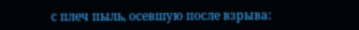с плеч пыль, осевшую после взрыва: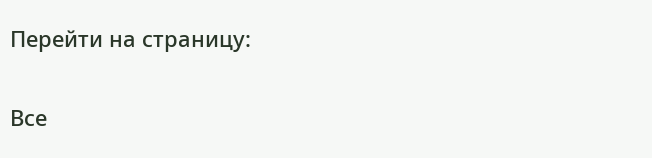Перейти на страницу:

Все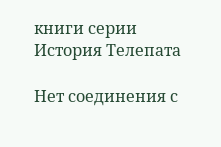книги серии История Телепата

Нет соединения с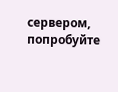сервером, попробуйте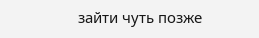зайти чуть позже